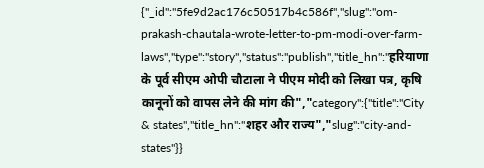{"_id":"5fe9d2ac176c50517b4c586f","slug":"om-prakash-chautala-wrote-letter-to-pm-modi-over-farm-laws","type":"story","status":"publish","title_hn":"हरियाणा के पूर्व सीएम ओपी चौटाला ने पीएम मोदी को लिखा पत्र, कृषि कानूनों को वापस लेने की मांग की","category":{"title":"City & states","title_hn":"शहर और राज्य","slug":"city-and-states"}}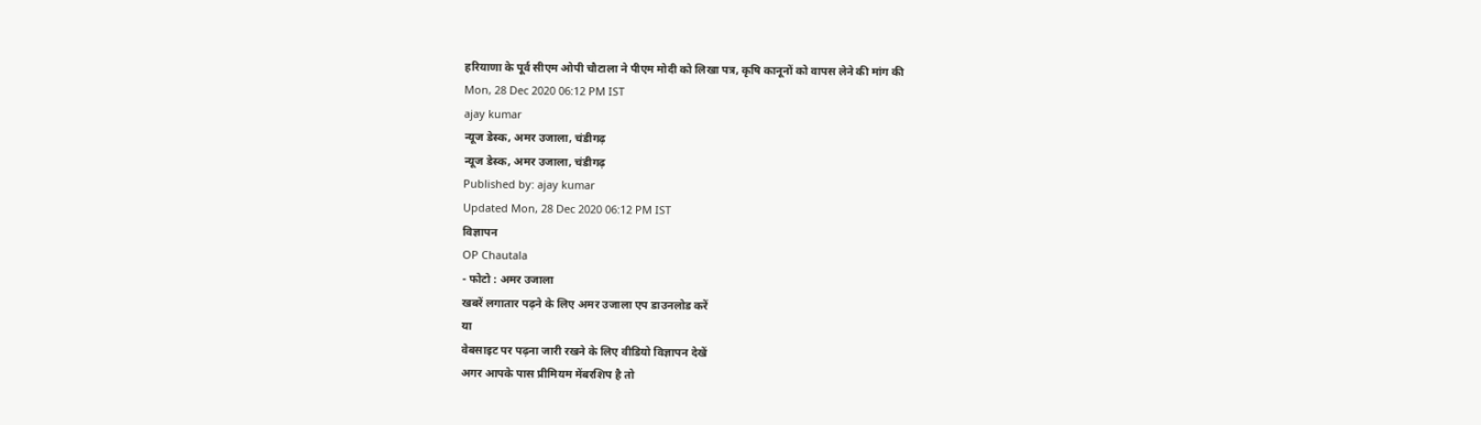हरियाणा के पूर्व सीएम ओपी चौटाला ने पीएम मोदी को लिखा पत्र, कृषि कानूनों को वापस लेने की मांग की
Mon, 28 Dec 2020 06:12 PM IST
ajay kumar
न्यूज डेस्क, अमर उजाला, चंडीगढ़
न्यूज डेस्क, अमर उजाला, चंडीगढ़
Published by: ajay kumar
Updated Mon, 28 Dec 2020 06:12 PM IST
विज्ञापन
OP Chautala
- फोटो : अमर उजाला
खबरें लगातार पढ़ने के लिए अमर उजाला एप डाउनलोड करें
या
वेबसाइट पर पढ़ना जारी रखने के लिए वीडियो विज्ञापन देखें
अगर आपके पास प्रीमियम मेंबरशिप है तो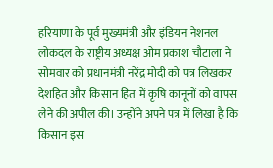हरियाणा के पूर्व मुख्यमंत्री और इंडियन नेशनल लोकदल के राष्ट्रीय अध्यक्ष ओम प्रकाश चौटाला ने सोमवार को प्रधानमंत्री नरेंद्र मोदी को पत्र लिखकर देशहित और किसान हित में कृषि कानूनों को वापस लेने की अपील की। उन्होंने अपने पत्र में लिखा है कि किसान इस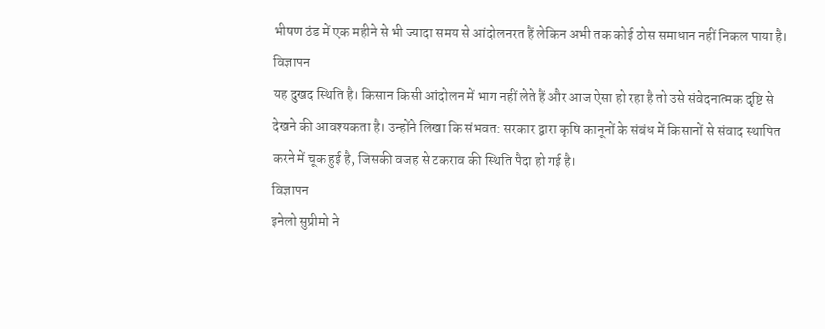भीषण ठंड में एक महीने से भी ज्यादा समय से आंदोलनरत हैं लेकिन अभी तक कोई ठोस समाधान नहीं निकल पाया है।
विज्ञापन
यह दुखद स्थिति है। किसान किसी आंदोलन में भाग नहीं लेते हैं और आज ऐसा हो रहा है तो उसे संवेदनात्मक दृष्टि से देखने की आवश्यकता है। उन्होंने लिखा कि संभवत: सरकार द्वारा कृषि कानूनों के संबंध में किसानों से संवाद स्थापित करने में चूक हुई है, जिसकी वजह से टकराव की स्थिति पैदा हो गई है।
विज्ञापन
इनेलो सुप्रीमो ने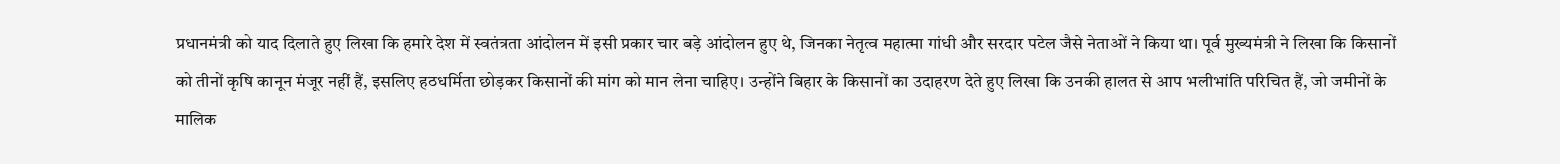प्रधानमंत्री को याद दिलाते हुए लिखा कि हमारे देश में स्वतंत्रता आंदोलन में इसी प्रकार चार बड़े आंदोलन हुए थे, जिनका नेतृत्व महात्मा गांधी और सरदार पटेल जैसे नेताओं ने किया था। पूर्व मुख्यमंत्री ने लिखा कि किसानों को तीनों कृषि कानून मंजूर नहीं हैं, इसलिए हठधर्मिता छोड़कर किसानों की मांग को मान लेना चाहिए। उन्होंने बिहार के किसानों का उदाहरण देते हुए लिखा कि उनकी हालत से आप भलीभांति परिचित हैं, जो जमीनों के मालिक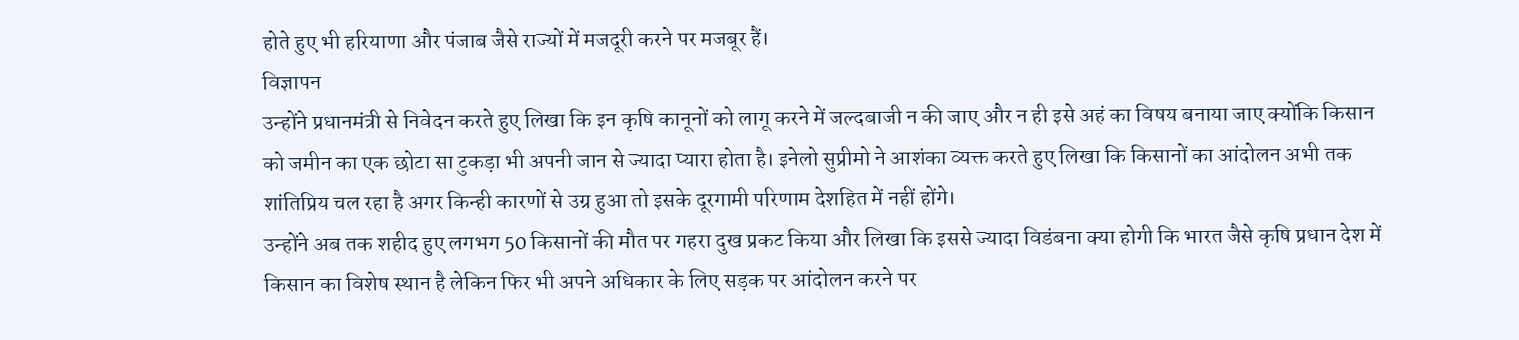होते हुए भी हरियाणा और पंजाब जैसे राज्यों में मजदूरी करने पर मजबूर हैं।
विज्ञापन
उन्होंने प्रधानमंत्री से निवेदन करते हुए लिखा कि इन कृषि कानूनों को लागू करने में जल्दबाजी न की जाए और न ही इसे अहं का विषय बनाया जाए क्योंकि किसान को जमीन का एक छोटा सा टुकड़ा भी अपनी जान से ज्यादा प्यारा होता है। इनेलो सुप्रीमो ने आशंका व्यक्त करते हुए लिखा कि किसानों का आंदोलन अभी तक शांतिप्रिय चल रहा है अगर किन्ही कारणों से उग्र हुआ तो इसके दूरगामी परिणाम देशहित में नहीं होंगे।
उन्होंने अब तक शहीद हुए लगभग 50 किसानों की मौत पर गहरा दुख प्रकट किया और लिखा कि इससे ज्यादा विडंबना क्या होगी कि भारत जैसे कृषि प्रधान देश में किसान का विशेष स्थान है लेकिन फिर भी अपने अधिकार के लिए सड़क पर आंदोलन करने पर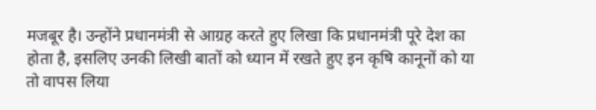मजबूर है। उन्होंने प्रधानमंत्री से आग्रह करते हुए लिखा कि प्रधानमंत्री पूरे देश का होता है, इसलिए उनकी लिखी बातों को ध्यान में रखते हुए इन कृषि कानूनों को या तो वापस लिया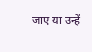जाए या उन्हें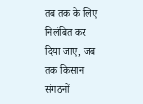तब तक के लिए निलंबित कर दिया जाए, जब तक किसान संगठनों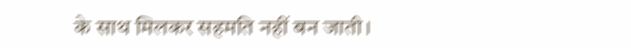के साथ मिलकर सहमति नहीं बन जाती।